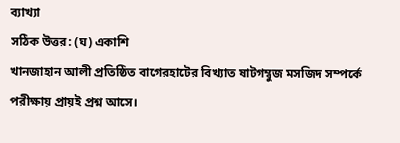ব্যাখ্যা
সঠিক উত্তর: (ঘ) একাশি
খানজাহান আলী প্রতিষ্ঠিত বাগেরহাটের বিখ্যাত ষাটগম্বুজ মসজিদ সম্পর্কে পরীক্ষায় প্রায়ই প্রশ্ন আসে।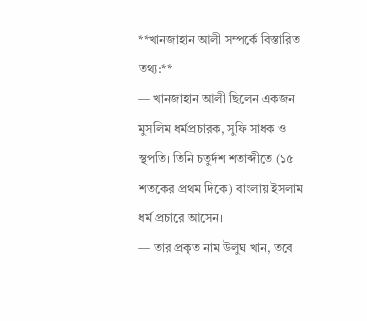**খানজাহান আলী সম্পর্কে বিস্তারিত তথ্য:**
— খানজাহান আলী ছিলেন একজন মুসলিম ধর্মপ্রচারক, সুফি সাধক ও স্থপতি। তিনি চতুর্দশ শতাব্দীতে (১৫ শতকের প্রথম দিকে) বাংলায় ইসলাম ধর্ম প্রচারে আসেন।
— তার প্রকৃত নাম উলুঘ খান, তবে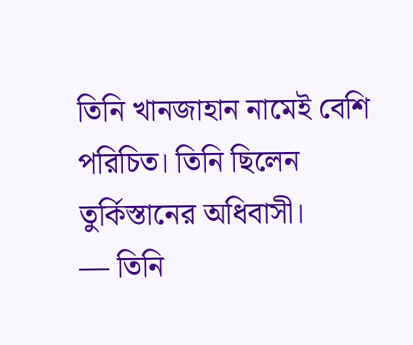তিনি খানজাহান নামেই বেশি পরিচিত। তিনি ছিলেন তুর্কিস্তানের অধিবাসী।
— তিনি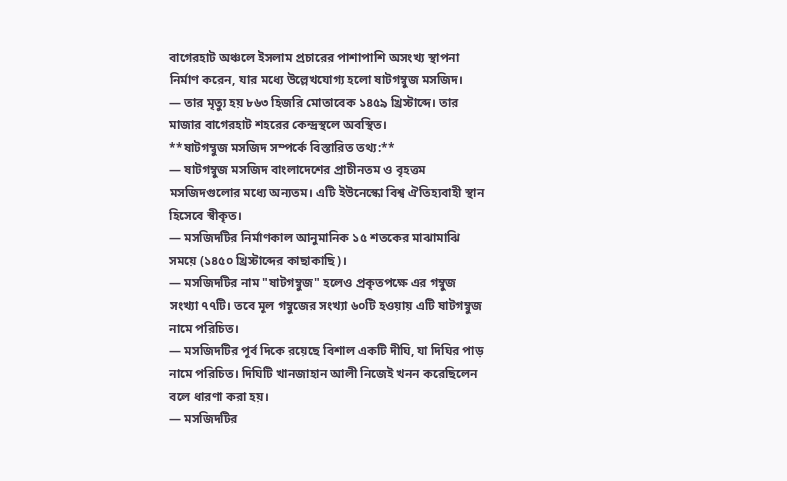বাগেরহাট অঞ্চলে ইসলাম প্রচারের পাশাপাশি অসংখ্য স্থাপনা নির্মাণ করেন, যার মধ্যে উল্লেখযোগ্য হলো ষাটগম্বুজ মসজিদ।
— তার মৃত্যু হয় ৮৬৩ হিজরি মোতাবেক ১৪৫৯ খ্রিস্টাব্দে। তার মাজার বাগেরহাট শহরের কেন্দ্রস্থলে অবস্থিত।
**ষাটগম্বুজ মসজিদ সম্পর্কে বিস্তারিত তথ্য:**
— ষাটগম্বুজ মসজিদ বাংলাদেশের প্রাচীনতম ও বৃহত্তম মসজিদগুলোর মধ্যে অন্যতম। এটি ইউনেস্কো বিশ্ব ঐতিহ্যবাহী স্থান হিসেবে স্বীকৃত।
— মসজিদটির নির্মাণকাল আনুমানিক ১৫ শতকের মাঝামাঝি সময়ে (১৪৫০ খ্রিস্টাব্দের কাছাকাছি)।
— মসজিদটির নাম "ষাটগম্বুজ" হলেও প্রকৃতপক্ষে এর গম্বুজ সংখ্যা ৭৭টি। তবে মূল গম্বুজের সংখ্যা ৬০টি হওয়ায় এটি ষাটগম্বুজ নামে পরিচিত।
— মসজিদটির পূর্ব দিকে রয়েছে বিশাল একটি দীঘি, যা দিঘির পাড় নামে পরিচিত। দিঘিটি খানজাহান আলী নিজেই খনন করেছিলেন বলে ধারণা করা হয়।
— মসজিদটির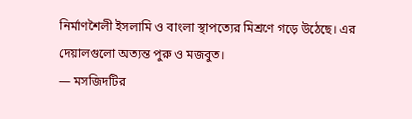নির্মাণশৈলী ইসলামি ও বাংলা স্থাপত্যের মিশ্রণে গড়ে উঠেছে। এর দেয়ালগুলো অত্যন্ত পুরু ও মজবুত।
— মসজিদটির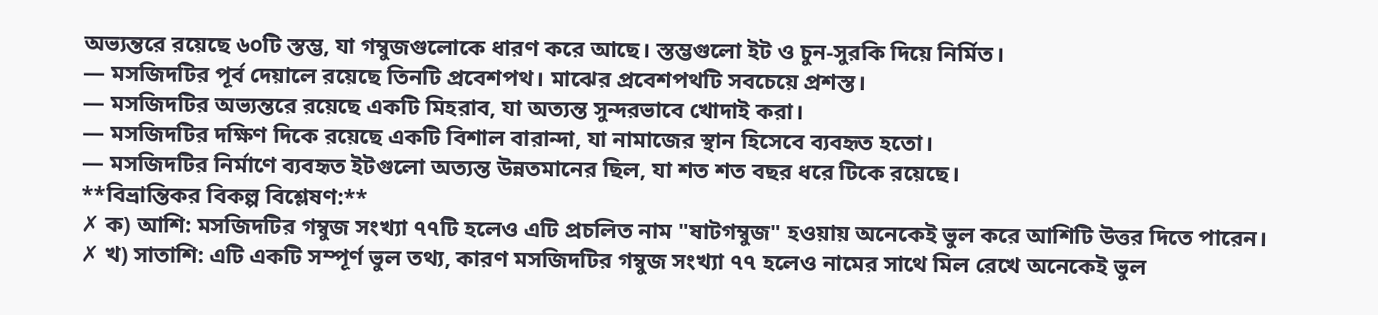অভ্যন্তরে রয়েছে ৬০টি স্তম্ভ, যা গম্বুজগুলোকে ধারণ করে আছে। স্তম্ভগুলো ইট ও চুন-সুরকি দিয়ে নির্মিত।
— মসজিদটির পূর্ব দেয়ালে রয়েছে তিনটি প্রবেশপথ। মাঝের প্রবেশপথটি সবচেয়ে প্রশস্ত।
— মসজিদটির অভ্যন্তরে রয়েছে একটি মিহরাব, যা অত্যন্ত সুন্দরভাবে খোদাই করা।
— মসজিদটির দক্ষিণ দিকে রয়েছে একটি বিশাল বারান্দা, যা নামাজের স্থান হিসেবে ব্যবহৃত হতো।
— মসজিদটির নির্মাণে ব্যবহৃত ইটগুলো অত্যন্ত উন্নতমানের ছিল, যা শত শত বছর ধরে টিকে রয়েছে।
**বিভ্রান্তিকর বিকল্প বিশ্লেষণ:**
✗ ক) আশি: মসজিদটির গম্বুজ সংখ্যা ৭৭টি হলেও এটি প্রচলিত নাম "ষাটগম্বুজ" হওয়ায় অনেকেই ভুল করে আশিটি উত্তর দিতে পারেন।
✗ খ) সাতাশি: এটি একটি সম্পূর্ণ ভুল তথ্য, কারণ মসজিদটির গম্বুজ সংখ্যা ৭৭ হলেও নামের সাথে মিল রেখে অনেকেই ভুল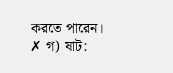করতে পারেন।
✗ গ) ষাট: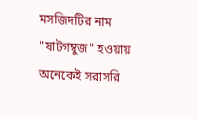মসজিদটির নাম "ষাটগম্বুজ" হওয়ায় অনেকেই সরাসরি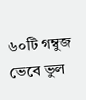৬০টি গম্বুজ ভেবে ভুল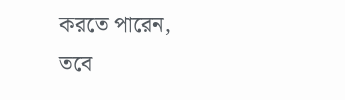করতে পারেন, তবে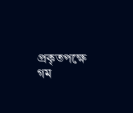প্রকৃতপক্ষে গম